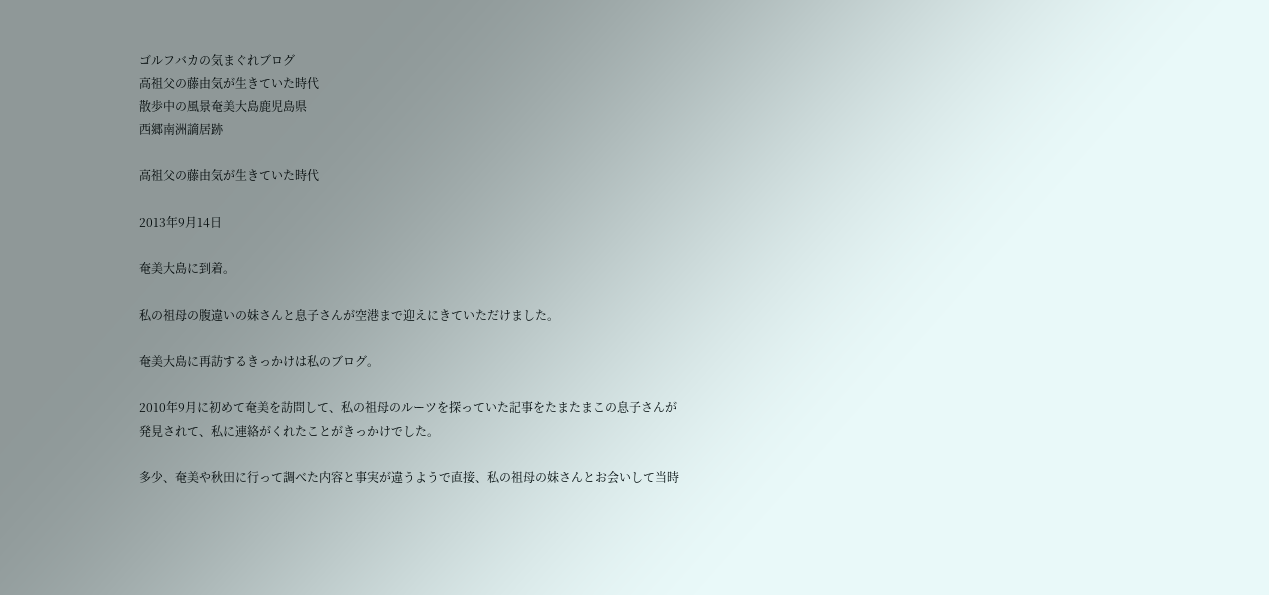ゴルフバカの気まぐれブログ
高祖父の藤由気が生きていた時代
散歩中の風景奄美大島鹿児島県
西郷南洲謫居跡

高祖父の藤由気が生きていた時代

2013年9月14日

奄美大島に到着。

私の祖母の腹違いの妹さんと息子さんが空港まで迎えにきていただけました。

奄美大島に再訪するきっかけは私のブログ。

2010年9月に初めて奄美を訪問して、私の祖母のルーツを探っていた記事をたまたまこの息子さんが発見されて、私に連絡がくれたことがきっかけでした。

多少、奄美や秋田に行って調べた内容と事実が違うようで直接、私の祖母の妹さんとお会いして当時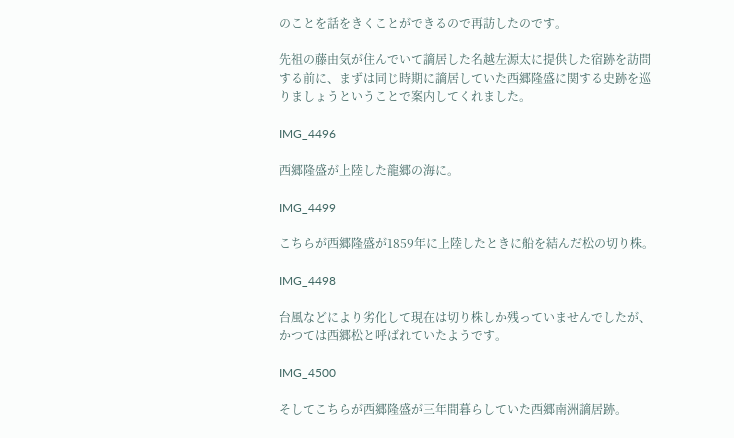のことを話をきくことができるので再訪したのです。

先祖の藤由気が住んでいて謫居した名越左源太に提供した宿跡を訪問する前に、まずは同じ時期に謫居していた西郷隆盛に関する史跡を巡りましょうということで案内してくれました。

IMG_4496

西郷隆盛が上陸した龍郷の海に。

IMG_4499

こちらが西郷隆盛が1859年に上陸したときに船を結んだ松の切り株。

IMG_4498

台風などにより劣化して現在は切り株しか残っていませんでしたが、かつては西郷松と呼ばれていたようです。

IMG_4500

そしてこちらが西郷隆盛が三年間暮らしていた西郷南洲謫居跡。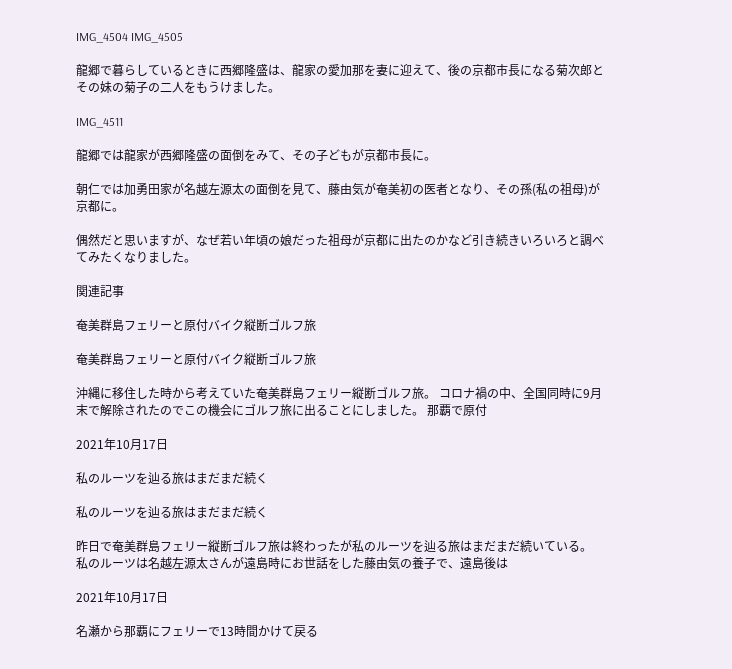IMG_4504 IMG_4505

龍郷で暮らしているときに西郷隆盛は、龍家の愛加那を妻に迎えて、後の京都市長になる菊次郎とその妹の菊子の二人をもうけました。

IMG_4511

龍郷では龍家が西郷隆盛の面倒をみて、その子どもが京都市長に。

朝仁では加勇田家が名越左源太の面倒を見て、藤由気が奄美初の医者となり、その孫(私の祖母)が京都に。

偶然だと思いますが、なぜ若い年頃の娘だった祖母が京都に出たのかなど引き続きいろいろと調べてみたくなりました。

関連記事

奄美群島フェリーと原付バイク縦断ゴルフ旅

奄美群島フェリーと原付バイク縦断ゴルフ旅

沖縄に移住した時から考えていた奄美群島フェリー縦断ゴルフ旅。 コロナ禍の中、全国同時に9月末で解除されたのでこの機会にゴルフ旅に出ることにしました。 那覇で原付

2021年10月17日

私のルーツを辿る旅はまだまだ続く

私のルーツを辿る旅はまだまだ続く

昨日で奄美群島フェリー縦断ゴルフ旅は終わったが私のルーツを辿る旅はまだまだ続いている。 私のルーツは名越左源太さんが遠島時にお世話をした藤由気の養子で、遠島後は

2021年10月17日

名瀬から那覇にフェリーで13時間かけて戻る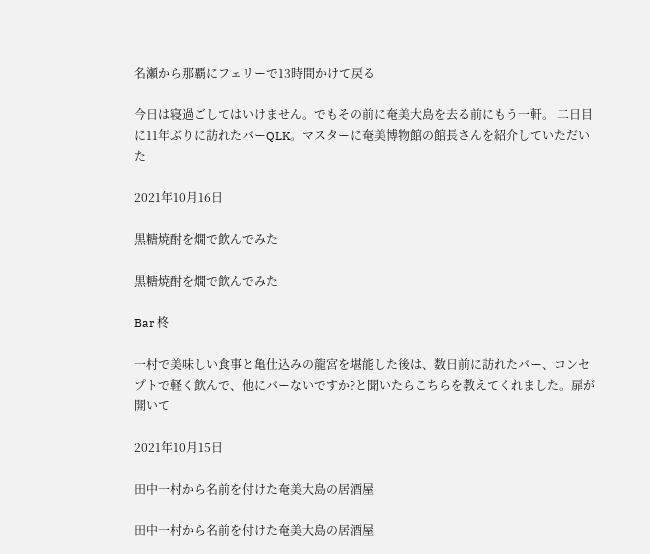名瀬から那覇にフェリーで13時間かけて戻る

今日は寝過ごしてはいけません。でもその前に奄美大島を去る前にもう一軒。 二日目に11年ぶりに訪れたバーQLK。マスターに奄美博物館の館長さんを紹介していただいた

2021年10月16日

黒糖焼酎を燗で飲んでみた

黒糖焼酎を燗で飲んでみた

Bar 柊

一村で美味しい食事と亀仕込みの龍宮を堪能した後は、数日前に訪れたバー、コンセプトで軽く飲んで、他にバーないですか?と聞いたらこちらを教えてくれました。扉が開いて

2021年10月15日

田中一村から名前を付けた奄美大島の居酒屋

田中一村から名前を付けた奄美大島の居酒屋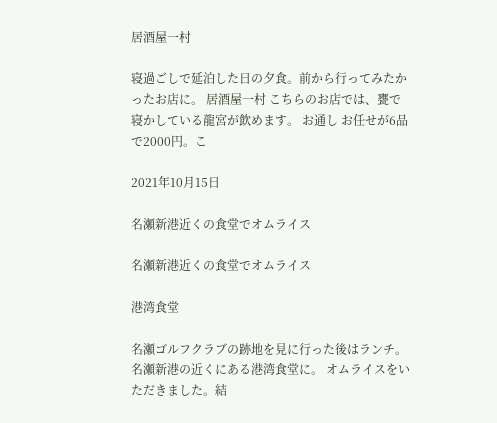居酒屋一村

寝過ごしで延泊した日の夕食。前から行ってみたかったお店に。 居酒屋一村 こちらのお店では、甕で寝かしている龍宮が飲めます。 お通し お任せが6品で2000円。こ

2021年10月15日

名瀬新港近くの食堂でオムライス

名瀬新港近くの食堂でオムライス

港湾食堂

名瀬ゴルフクラブの跡地を見に行った後はランチ。名瀬新港の近くにある港湾食堂に。 オムライスをいただきました。結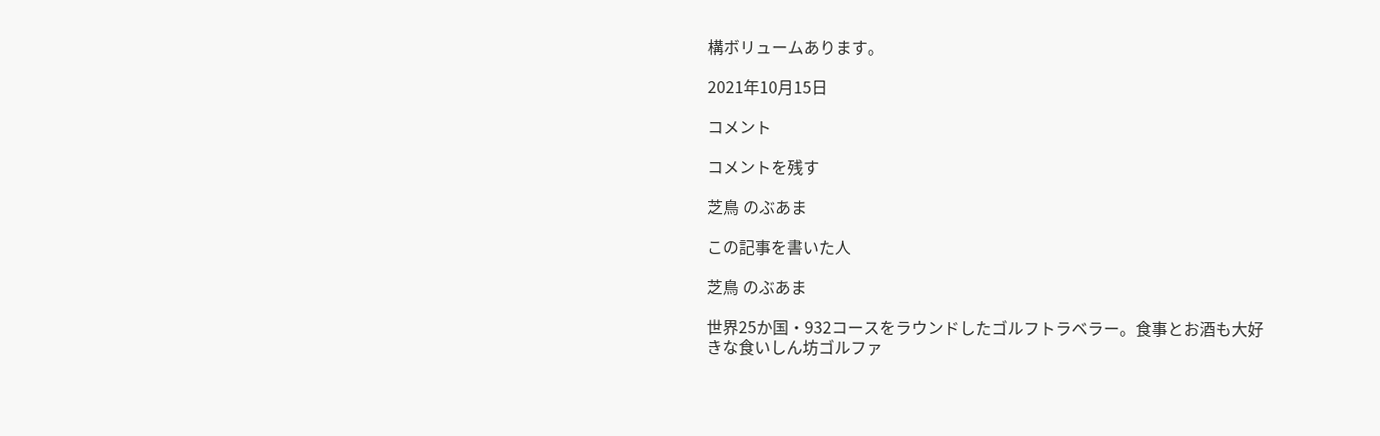構ボリュームあります。

2021年10月15日

コメント

コメントを残す

芝鳥 のぶあま

この記事を書いた人

芝鳥 のぶあま

世界25か国・932コースをラウンドしたゴルフトラベラー。食事とお酒も大好きな食いしん坊ゴルファ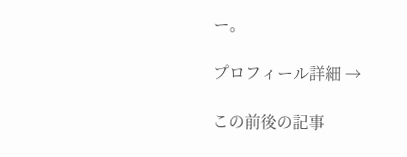ー。

プロフィール詳細 →

この前後の記事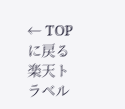← TOPに戻る
楽天トラベル